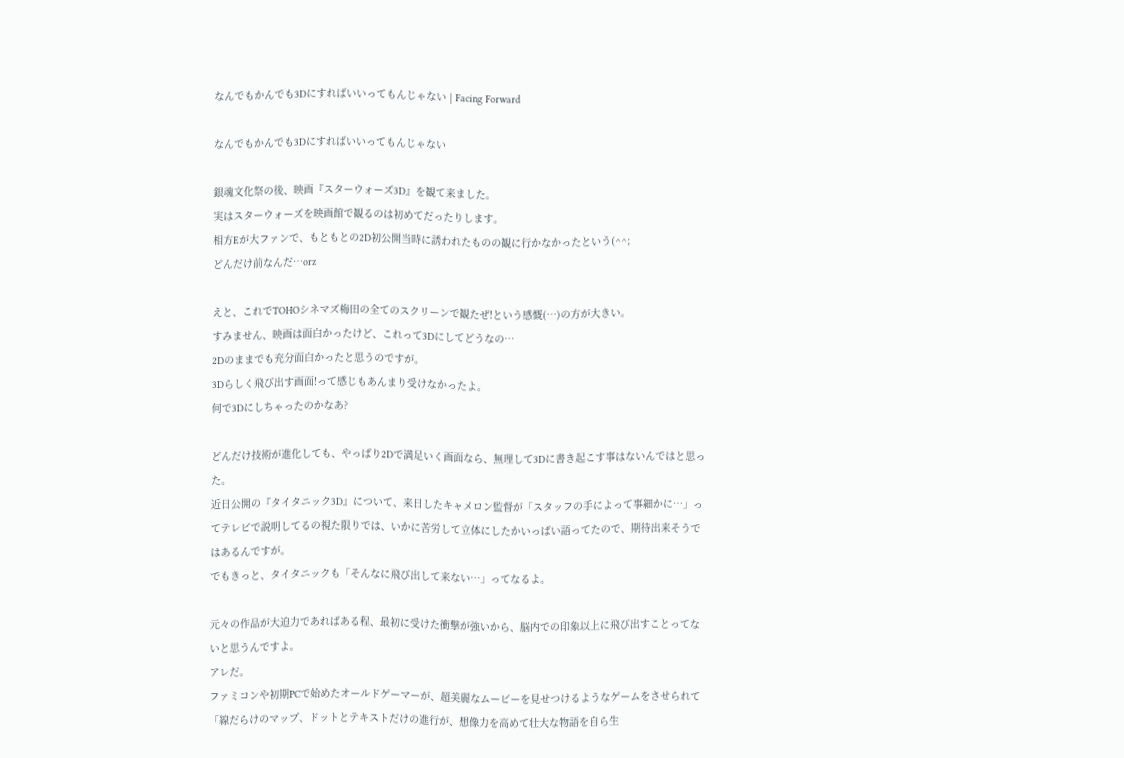なんでもかんでも3Dにすればいいってもんじゃない | Facing Forward

なんでもかんでも3Dにすればいいってもんじゃない

銀魂文化祭の後、映画『スターウォーズ3D』を観て来ました。
実はスターウォーズを映画館で観るのは初めてだったりします。
相方Eが大ファンで、もともとの2D初公開当時に誘われたものの観に行かなかったという(^^;
どんだけ前なんだ…orz

えと、これでTOHOシネマズ梅田の全てのスクリーンで観たぜ!という感慨(…)の方が大きい。
すみません、映画は面白かったけど、これって3Dにしてどうなの…
2Dのままでも充分面白かったと思うのですが。
3Dらしく飛び出す画面!って感じもあんまり受けなかったよ。
何で3Dにしちゃったのかなあ?

どんだけ技術が進化しても、やっぱり2Dで満足いく画面なら、無理して3Dに書き起こす事はないんではと思った。
近日公開の『タイタニック3D』について、来日したキャメロン監督が「スタッフの手によって事細かに…」ってテレビで説明してるの視た限りでは、いかに苦労して立体にしたかいっぱい語ってたので、期待出来そうではあるんですが。
でもきっと、タイタニックも「そんなに飛び出して来ない…」ってなるよ。

元々の作品が大迫力であればある程、最初に受けた衝撃が強いから、脳内での印象以上に飛び出すことってないと思うんですよ。
アレだ。
ファミコンや初期PCで始めたオールドゲーマーが、超美麗なムービーを見せつけるようなゲームをさせられて「線だらけのマップ、ドットとテキストだけの進行が、想像力を高めて壮大な物語を自ら生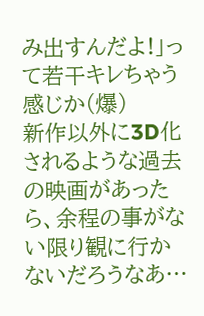み出すんだよ!」って若干キレちゃう感じか(爆)
新作以外に3D化されるような過去の映画があったら、余程の事がない限り観に行かないだろうなあ…